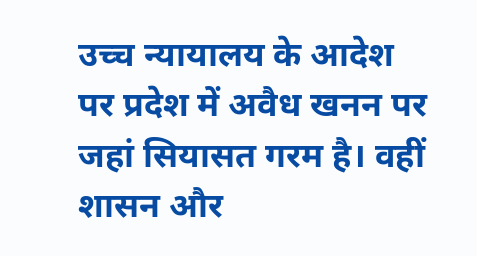उच्च न्यायालय के आदेश पर प्रदेश में अवैध खनन पर जहां सियासत गरम है। वहीं शासन और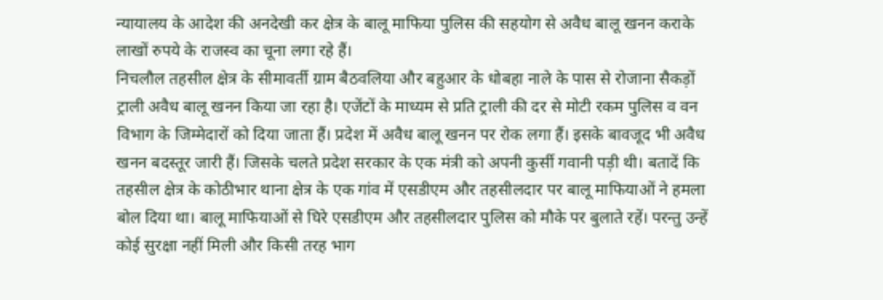न्यायालय के आदेश की अनदेखी कर क्षेत्र के बालू माफिया पुलिस की सहयोग से अवैध बालू खनन कराके लाखों रुपये के राजस्व का चूना लगा रहे हैं।
निचलौल तहसील क्षेत्र के सीमावर्ती ग्राम बैठवलिया और बहुआर के धोबहा नाले के पास से रोजाना सैकड़ों ट्राली अवैध बालू खनन किया जा रहा है। एजेंटों के माध्यम से प्रति ट्राली की दर से मोटी रकम पुलिस व वन विभाग के जिम्मेदारों को दिया जाता हैं। प्रदेश में अवैध बालू खनन पर रोक लगा हैं। इसके बावजूद भी अवैध खनन बदस्तूर जारी हैं। जिसके चलते प्रदेश सरकार के एक मंत्री को अपनी कुर्सी गवानी पड़ी थी। बतादें कि तहसील क्षेत्र के कोठीभार थाना क्षेत्र के एक गांव में एसडीएम और तहसीलदार पर बालू माफियाओं ने हमला बोल दिया था। बालू माफियाओं से घिरे एसडीएम और तहसीलदार पुलिस को मौके पर बुलाते रहें। परन्तु उन्हें कोई सुरक्षा नहीं मिली और किसी तरह भाग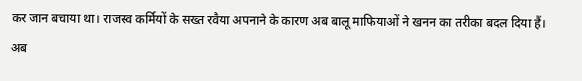कर जान बचाया था। राजस्व कर्मियों के सख्त रवैया अपनाने के कारण अब बालू माफियाओं ने खनन का तरीका बदल दिया हैं। अब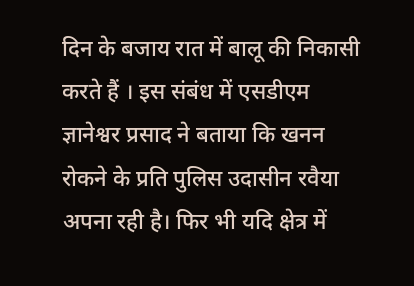दिन के बजाय रात में बालू की निकासी करते हैं । इस संबंध में एसडीएम ज्ञानेश्वर प्रसाद ने बताया कि खनन रोकने के प्रति पुलिस उदासीन रवैया अपना रही है। फिर भी यदि क्षेत्र में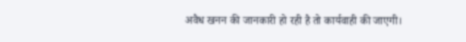अवैध खनन की जानकारी हो रही है तो कार्यवाही की जाएगी।